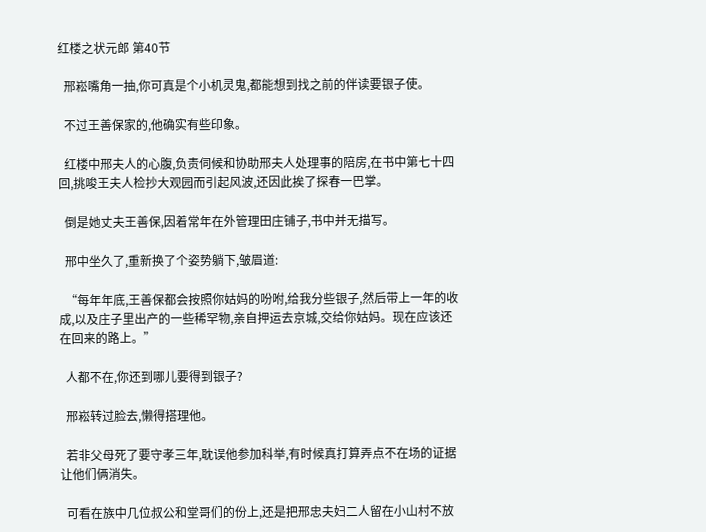红楼之状元郎 第40节

  邢崧嘴角一抽,你可真是个小机灵鬼,都能想到找之前的伴读要银子使。

  不过王善保家的,他确实有些印象。

  红楼中邢夫人的心腹,负责伺候和协助邢夫人处理事的陪房,在书中第七十四回,挑唆王夫人检抄大观园而引起风波,还因此挨了探春一巴掌。

  倒是她丈夫王善保,因着常年在外管理田庄铺子,书中并无描写。

  邢中坐久了,重新换了个姿势躺下,皱眉道:

  “每年年底,王善保都会按照你姑妈的吩咐,给我分些银子,然后带上一年的收成,以及庄子里出产的一些稀罕物,亲自押运去京城,交给你姑妈。现在应该还在回来的路上。”

  人都不在,你还到哪儿要得到银子?

  邢崧转过脸去,懒得搭理他。

  若非父母死了要守孝三年,耽误他参加科举,有时候真打算弄点不在场的证据让他们俩消失。

  可看在族中几位叔公和堂哥们的份上,还是把邢忠夫妇二人留在小山村不放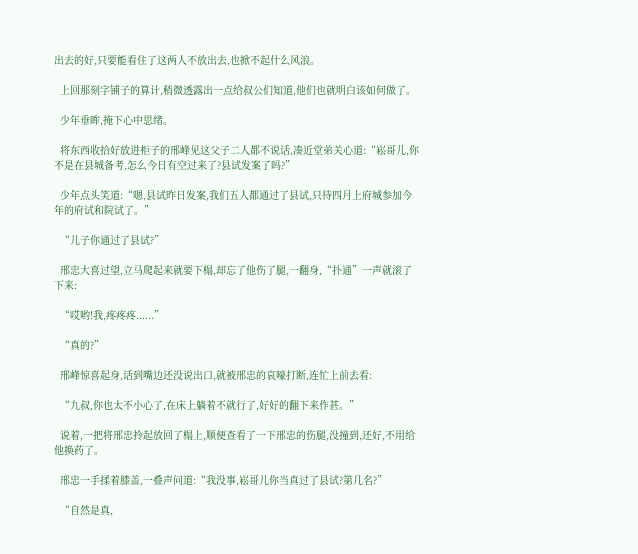出去的好,只要能看住了这两人不放出去,也掀不起什么风浪。

  上回那刻字铺子的算计,稍微透露出一点给叔公们知道,他们也就明白该如何做了。

  少年垂眸,掩下心中思绪。

  将东西收拾好放进柜子的邢峰见这父子二人都不说话,凑近堂弟关心道:“崧哥儿,你不是在县城备考,怎么今日有空过来了?县试发案了吗?”

  少年点头笑道:“嗯,县试昨日发案,我们五人都通过了县试,只待四月上府城参加今年的府试和院试了。”

  “儿子你通过了县试?”

  邢忠大喜过望,立马爬起来就要下榻,却忘了他伤了腿,一翻身,“扑通”一声就滚了下来:

  “哎哟!我,疼疼疼......”

  “真的?”

  邢峰惊喜起身,话到嘴边还没说出口,就被邢忠的哀嚎打断,连忙上前去看:

  “九叔,你也太不小心了,在床上躺着不就行了,好好的翻下来作甚。”

  说着,一把将邢忠拎起放回了榻上,顺便查看了一下邢忠的伤腿,没撞到,还好,不用给他换药了。

  邢忠一手揉着膝盖,一叠声问道:“我没事,崧哥儿你当真过了县试?第几名?”

  “自然是真,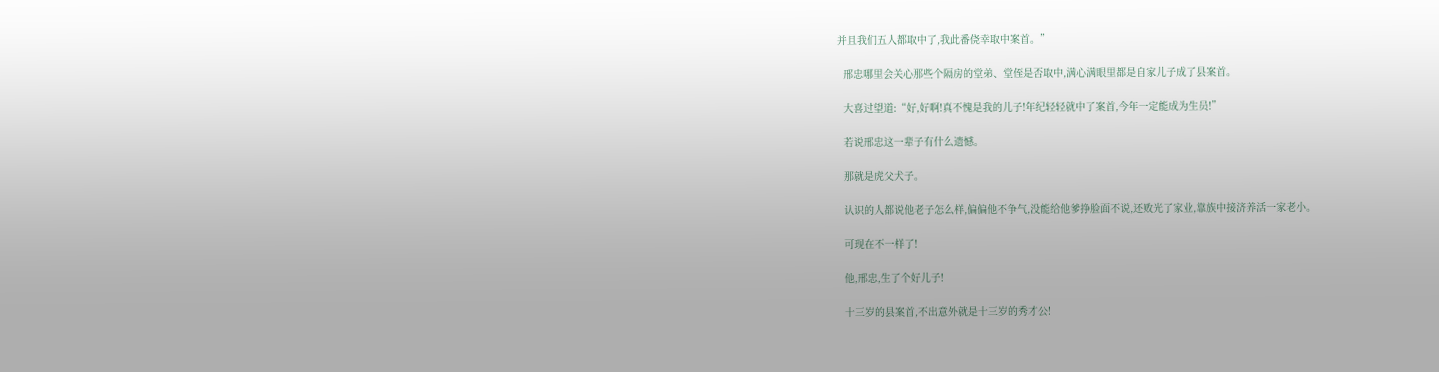并且我们五人都取中了,我此番侥幸取中案首。”

  邢忠哪里会关心那些个隔房的堂弟、堂侄是否取中,满心满眼里都是自家儿子成了县案首。

  大喜过望道:“好,好啊!真不愧是我的儿子!年纪轻轻就中了案首,今年一定能成为生员!”

  若说邢忠这一辈子有什么遗憾。

  那就是虎父犬子。

  认识的人都说他老子怎么样,偏偏他不争气,没能给他爹挣脸面不说,还败光了家业,靠族中接济养活一家老小。

  可现在不一样了!

  他,邢忠,生了个好儿子!

  十三岁的县案首,不出意外就是十三岁的秀才公!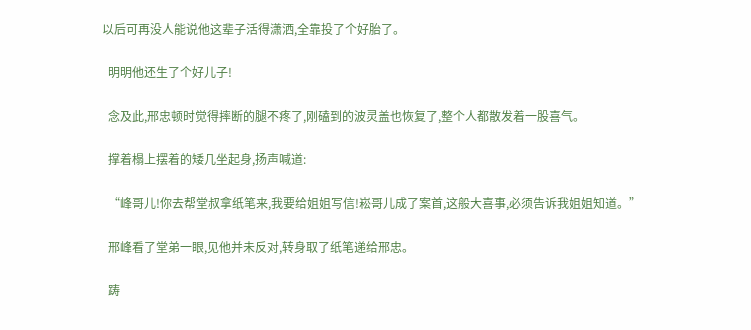以后可再没人能说他这辈子活得潇洒,全靠投了个好胎了。

  明明他还生了个好儿子!

  念及此,邢忠顿时觉得摔断的腿不疼了,刚磕到的波灵盖也恢复了,整个人都散发着一股喜气。

  撑着榻上摆着的矮几坐起身,扬声喊道:

  “峰哥儿!你去帮堂叔拿纸笔来,我要给姐姐写信!崧哥儿成了案首,这般大喜事,必须告诉我姐姐知道。”

  邢峰看了堂弟一眼,见他并未反对,转身取了纸笔递给邢忠。

  踌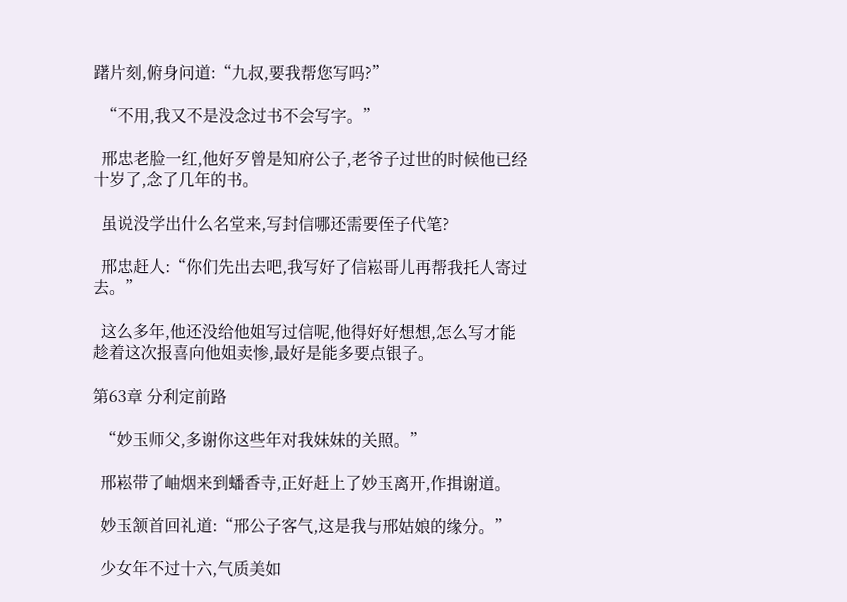躇片刻,俯身问道:“九叔,要我帮您写吗?”

  “不用,我又不是没念过书不会写字。”

  邢忠老脸一红,他好歹曾是知府公子,老爷子过世的时候他已经十岁了,念了几年的书。

  虽说没学出什么名堂来,写封信哪还需要侄子代笔?

  邢忠赶人:“你们先出去吧,我写好了信崧哥儿再帮我托人寄过去。”

  这么多年,他还没给他姐写过信呢,他得好好想想,怎么写才能趁着这次报喜向他姐卖惨,最好是能多要点银子。

第63章 分利定前路

  “妙玉师父,多谢你这些年对我妹妹的关照。”

  邢崧带了岫烟来到蟠香寺,正好赶上了妙玉离开,作揖谢道。

  妙玉颔首回礼道:“邢公子客气,这是我与邢姑娘的缘分。”

  少女年不过十六,气质美如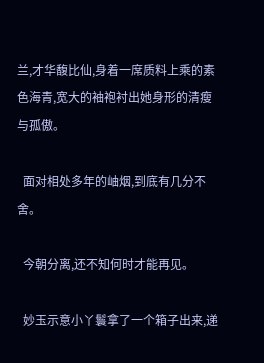兰,才华馥比仙,身着一席质料上乘的素色海青,宽大的袖袍衬出她身形的清瘦与孤傲。

  面对相处多年的岫烟,到底有几分不舍。

  今朝分离,还不知何时才能再见。

  妙玉示意小丫鬟拿了一个箱子出来,递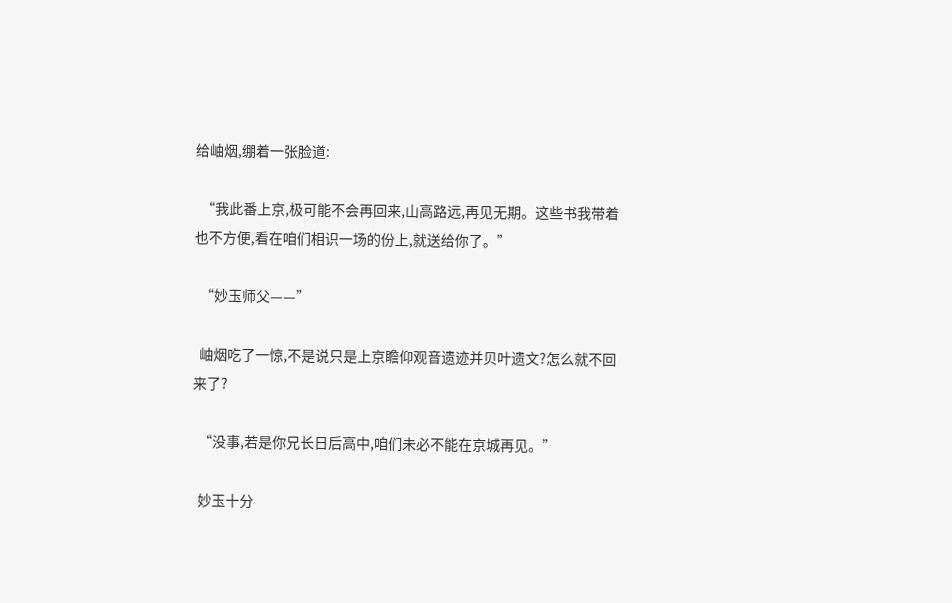给岫烟,绷着一张脸道:

  “我此番上京,极可能不会再回来,山高路远,再见无期。这些书我带着也不方便,看在咱们相识一场的份上,就送给你了。”

  “妙玉师父——”

  岫烟吃了一惊,不是说只是上京瞻仰观音遗迹并贝叶遗文?怎么就不回来了?

  “没事,若是你兄长日后高中,咱们未必不能在京城再见。”

  妙玉十分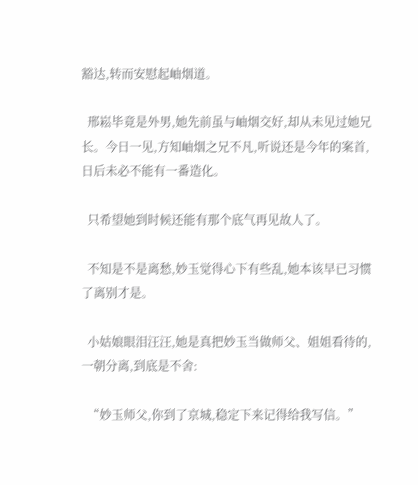豁达,转而安慰起岫烟道。

  邢崧毕竟是外男,她先前虽与岫烟交好,却从未见过她兄长。今日一见,方知岫烟之兄不凡,听说还是今年的案首,日后未必不能有一番造化。

  只希望她到时候还能有那个底气再见故人了。

  不知是不是离愁,妙玉觉得心下有些乱,她本该早已习惯了离别才是。

  小姑娘眼泪汪汪,她是真把妙玉当做师父、姐姐看待的,一朝分离,到底是不舍:

  “妙玉师父,你到了京城,稳定下来记得给我写信。”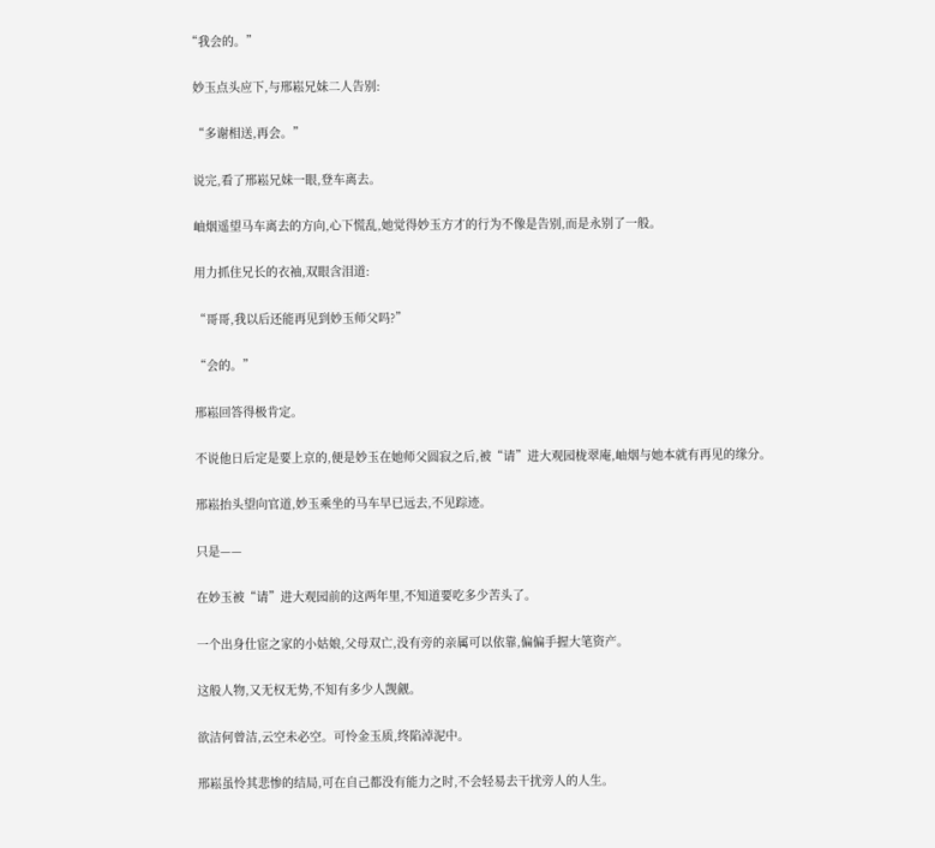“我会的。”

  妙玉点头应下,与邢崧兄妹二人告别:

  “多谢相送,再会。”

  说完,看了邢崧兄妹一眼,登车离去。

  岫烟遥望马车离去的方向,心下慌乱,她觉得妙玉方才的行为不像是告别,而是永别了一般。

  用力抓住兄长的衣袖,双眼含泪道:

  “哥哥,我以后还能再见到妙玉师父吗?”

  “会的。”

  邢崧回答得极肯定。

  不说他日后定是要上京的,便是妙玉在她师父圆寂之后,被“请”进大观园栊翠庵,岫烟与她本就有再见的缘分。

  邢崧抬头望向官道,妙玉乘坐的马车早已远去,不见踪迹。

  只是——

  在妙玉被“请”进大观园前的这两年里,不知道要吃多少苦头了。

  一个出身仕宦之家的小姑娘,父母双亡,没有旁的亲属可以依靠,偏偏手握大笔资产。

  这般人物,又无权无势,不知有多少人觊觎。

  欲洁何曾洁,云空未必空。可怜金玉质,终陷淖泥中。

  邢崧虽怜其悲惨的结局,可在自己都没有能力之时,不会轻易去干扰旁人的人生。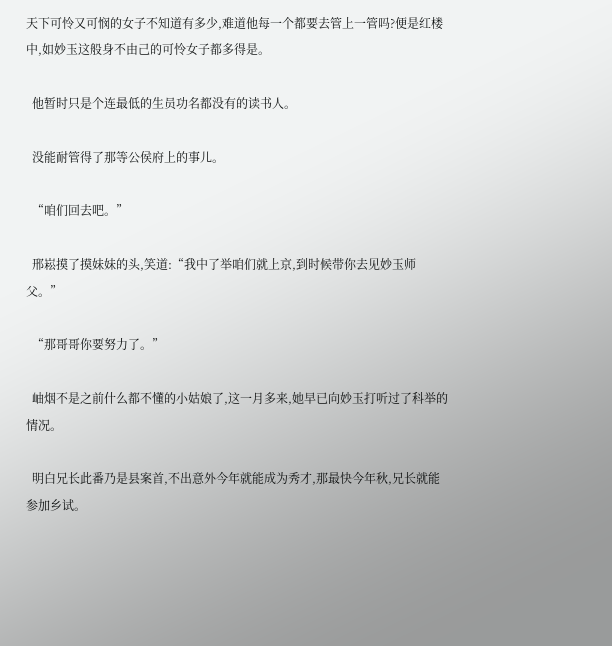天下可怜又可悯的女子不知道有多少,难道他每一个都要去管上一管吗?便是红楼中,如妙玉这般身不由己的可怜女子都多得是。

  他暂时只是个连最低的生员功名都没有的读书人。

  没能耐管得了那等公侯府上的事儿。

  “咱们回去吧。”

  邢崧摸了摸妹妹的头,笑道:“我中了举咱们就上京,到时候带你去见妙玉师父。”

  “那哥哥你要努力了。”

  岫烟不是之前什么都不懂的小姑娘了,这一月多来,她早已向妙玉打听过了科举的情况。

  明白兄长此番乃是县案首,不出意外今年就能成为秀才,那最快今年秋,兄长就能参加乡试。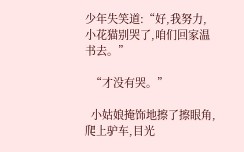少年失笑道:“好,我努力,小花猫别哭了,咱们回家温书去。”

  “才没有哭。”

  小姑娘掩饰地擦了擦眼角,爬上驴车,目光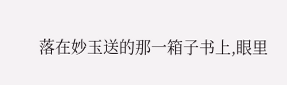落在妙玉送的那一箱子书上,眼里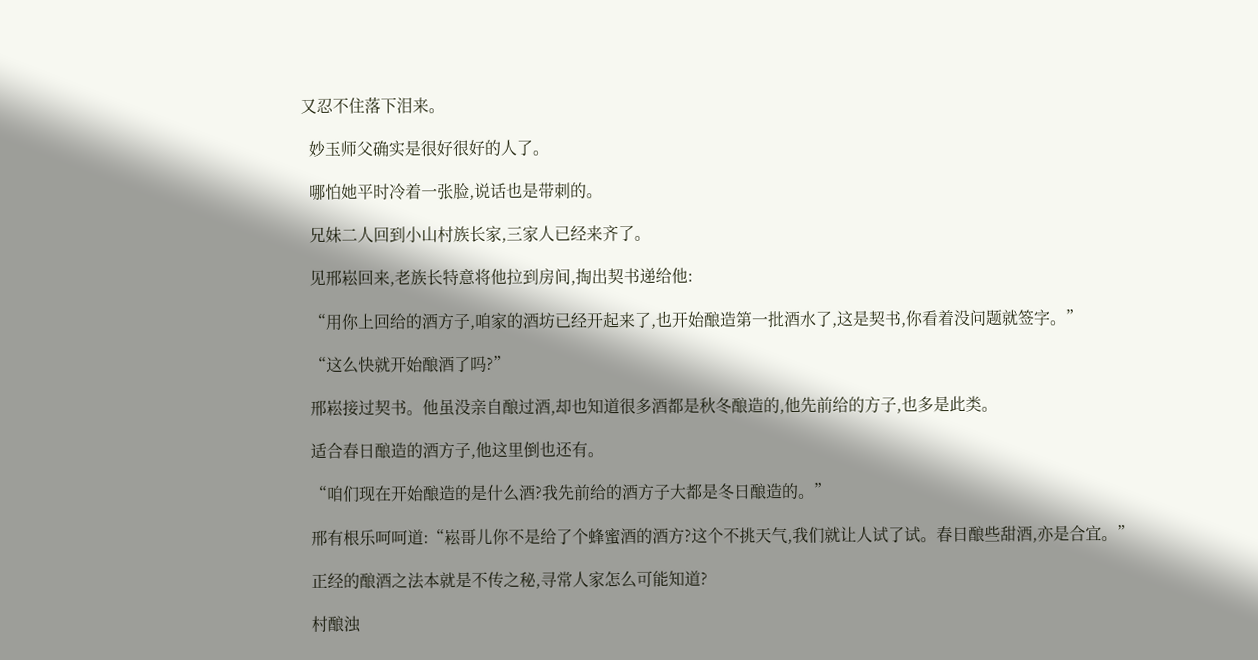又忍不住落下泪来。

  妙玉师父确实是很好很好的人了。

  哪怕她平时冷着一张脸,说话也是带刺的。

  兄妹二人回到小山村族长家,三家人已经来齐了。

  见邢崧回来,老族长特意将他拉到房间,掏出契书递给他:

  “用你上回给的酒方子,咱家的酒坊已经开起来了,也开始酿造第一批酒水了,这是契书,你看着没问题就签字。”

  “这么快就开始酿酒了吗?”

  邢崧接过契书。他虽没亲自酿过酒,却也知道很多酒都是秋冬酿造的,他先前给的方子,也多是此类。

  适合春日酿造的酒方子,他这里倒也还有。

  “咱们现在开始酿造的是什么酒?我先前给的酒方子大都是冬日酿造的。”

  邢有根乐呵呵道:“崧哥儿你不是给了个蜂蜜酒的酒方?这个不挑天气,我们就让人试了试。春日酿些甜酒,亦是合宜。”

  正经的酿酒之法本就是不传之秘,寻常人家怎么可能知道?

  村酿浊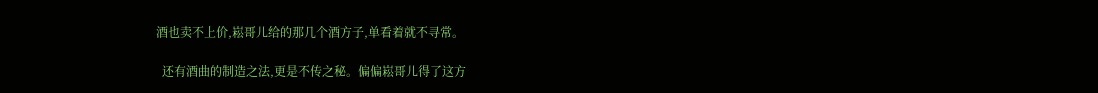酒也卖不上价,崧哥儿给的那几个酒方子,单看着就不寻常。

  还有酒曲的制造之法,更是不传之秘。偏偏崧哥儿得了这方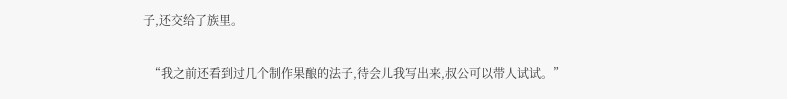子,还交给了族里。

  “我之前还看到过几个制作果酿的法子,待会儿我写出来,叔公可以带人试试。”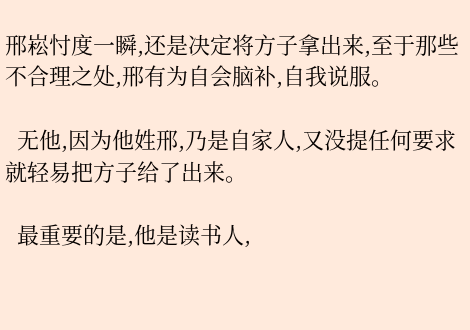邢崧忖度一瞬,还是决定将方子拿出来,至于那些不合理之处,邢有为自会脑补,自我说服。

  无他,因为他姓邢,乃是自家人,又没提任何要求就轻易把方子给了出来。

  最重要的是,他是读书人,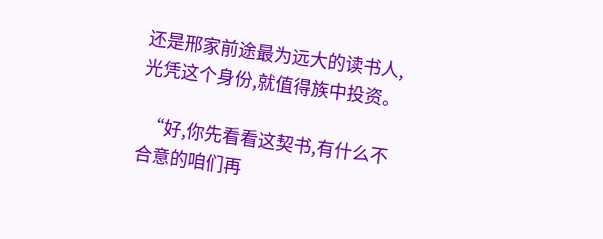还是邢家前途最为远大的读书人,光凭这个身份,就值得族中投资。

  “好,你先看看这契书,有什么不合意的咱们再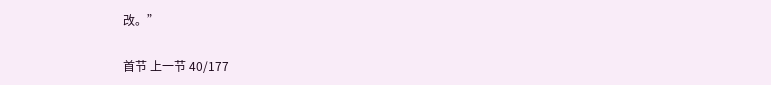改。”

首节 上一节 40/177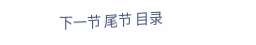下一节 尾节 目录